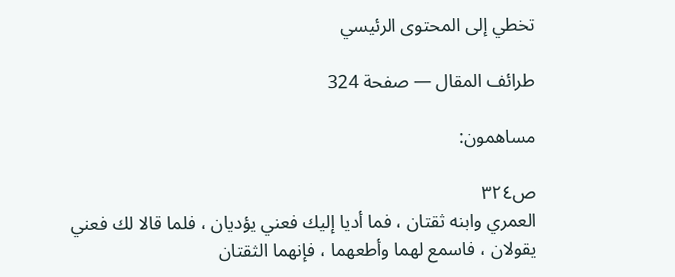تخطي إلى المحتوى الرئيسي

طرائف المقال — صفحة 324

مساهمون:

ص٣٢٤
العمري وابنه ثقتان ، فما أديا إليك فعني يؤديان ، فلما قالا لك فعني يقولان ، فاسمع لهما وأطعهما ، فإنهما الثقتان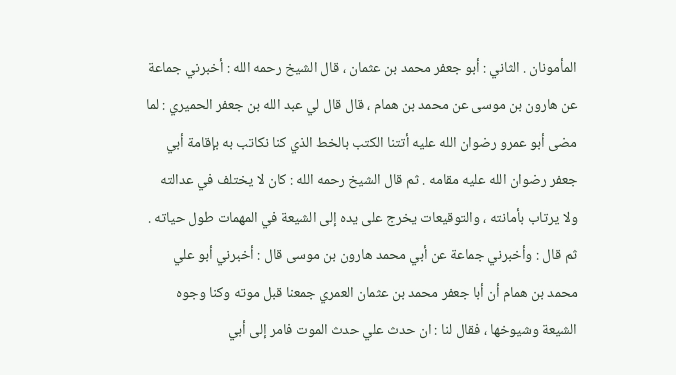المأمونان . الثاني : أبو جعفر محمد بن عثمان ، قال الشيخ رحمه الله : أخبرني جماعة عن هارون بن موسى عن محمد بن همام ، قال قال لي عبد الله بن جعفر الحميري : لما مضى أبو عمرو رضوان الله عليه أتتنا الكتب بالخط الذي كنا نكاتب به بإقامة أبي جعفر رضوان الله عليه مقامه . ثم قال الشيخ رحمه الله : كان لا يختلف في عدالته ولا يرتاب بأمانته ، والتوقيعات يخرج على يده إلى الشيعة في المهمات طول حياته . ثم قال : وأخبرني جماعة عن أبي محمد هارون بن موسى قال : أخبرني أبو علي محمد بن همام أن أبا جعفر محمد بن عثمان العمري جمعنا قبل موته وكنا وجوه الشيعة وشيوخها ، فقال لنا : ان حدث علي حدث الموت فامر إلى أبي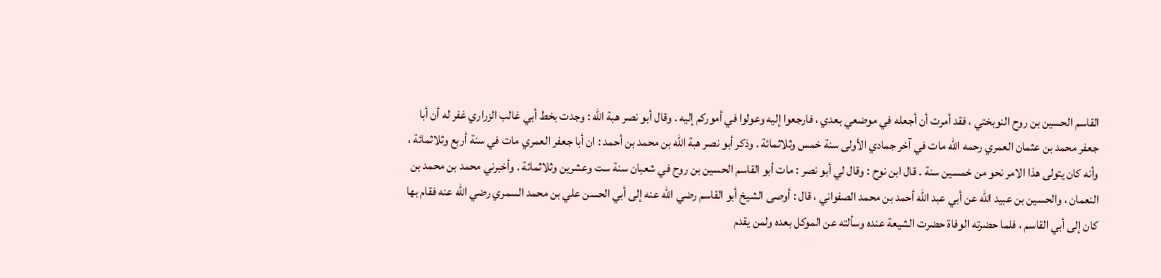القاسم الحسين بن روح النوبختي ، فقد أمرت أن أجعله في موضعي بعدي ، فارجعوا إليه وعولوا في أموركم إليه . وقال أبو نصر هبة الله : وجدت بخط أبي غالب الزراري غفر له أن أبا جعفر محمد بن عثمان العمري رحمه الله مات في آخر جمادي الأولى سنة خمس وثلاثمائة . وذكر أبو نصر هبة الله بن محمد بن أحمد : ان أبا جعفر العمري مات في سنة أربع وثلاثمائة ، وأنه كان يتولى هذا الامر نحو من خمسين سنة . قال ابن نوح : وقال لي أبو نصر : مات أبو القاسم الحسين بن روح في شعبان سنة ست وعشرين وثلاثمائة . وأخبرني محمد بن محمد بن النعمان ، والحسين بن عبيد الله عن أبي عبد الله أحمد بن محمد الصفواني ، قال : أوصى الشيخ أبو القاسم رضي الله عنه إلى أبي الحسن علي بن محمد السمري رضي الله عنه فقام بها كان إلى أبي القاسم ، فلما حضرته الوفاة حضرت الشيعة عنده وسألته عن الموكل بعده ولمن يقدم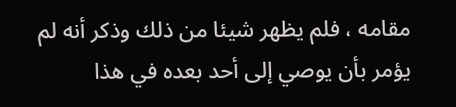مقامه ، فلم يظهر شيئا من ذلك وذكر أنه لم يؤمر بأن يوصي إلى أحد بعده في هذا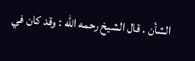الشأن . قال الشيخ رحمه الله : وقد كان في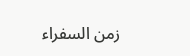زمن السفراء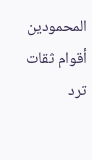المحمودين أقوام ثقات ترد